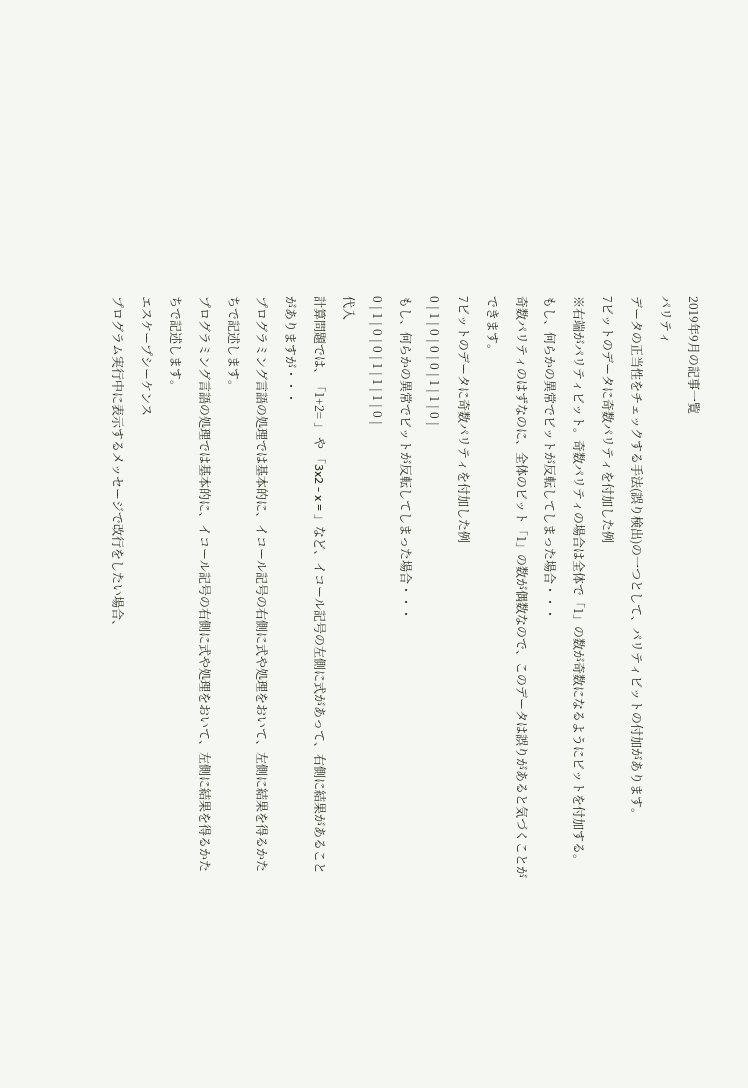2019年9月の記事一覧
パリティ
データの正当性をチェックする手法(誤り検出)の一つとして、パリティビットの付加があります。
7ビットのデータに奇数パリティを付加した例
※右端がパリティビット。奇数パリティの場合は全体で「1」の数が奇数になるようにビットを付加する。
もし、何らかの異常でビットが反転してしまった場合・・・
奇数パリティのはずなのに、全体のビット「1」の数が偶数なので、このデータは誤りがあると気づくことができます。
7ビットのデータに奇数パリティを付加した例
0 | 1 | 0 | 0 | 0 | 1 | 1 | 0 |
もし、何らかの異常でビットが反転してしまった場合・・・
0 | 1 | 0 | 0 | 1 | 1 | 1 | 0 |
代入
計算問題では、「1+2= 」 や 「3x2 - x = 」など、イコール記号の左側に式があって、右側に結果があることがありますが・・・
プログラミング言語の処理では基本的に、イコール記号の右側に式や処理をおいて、左側に結果を得るかたちで記述します。
プログラミング言語の処理では基本的に、イコール記号の右側に式や処理をおいて、左側に結果を得るかたちで記述します。
エスケープシーケンス
プログラム実行中に表示するメッセージで改行をしたい場合、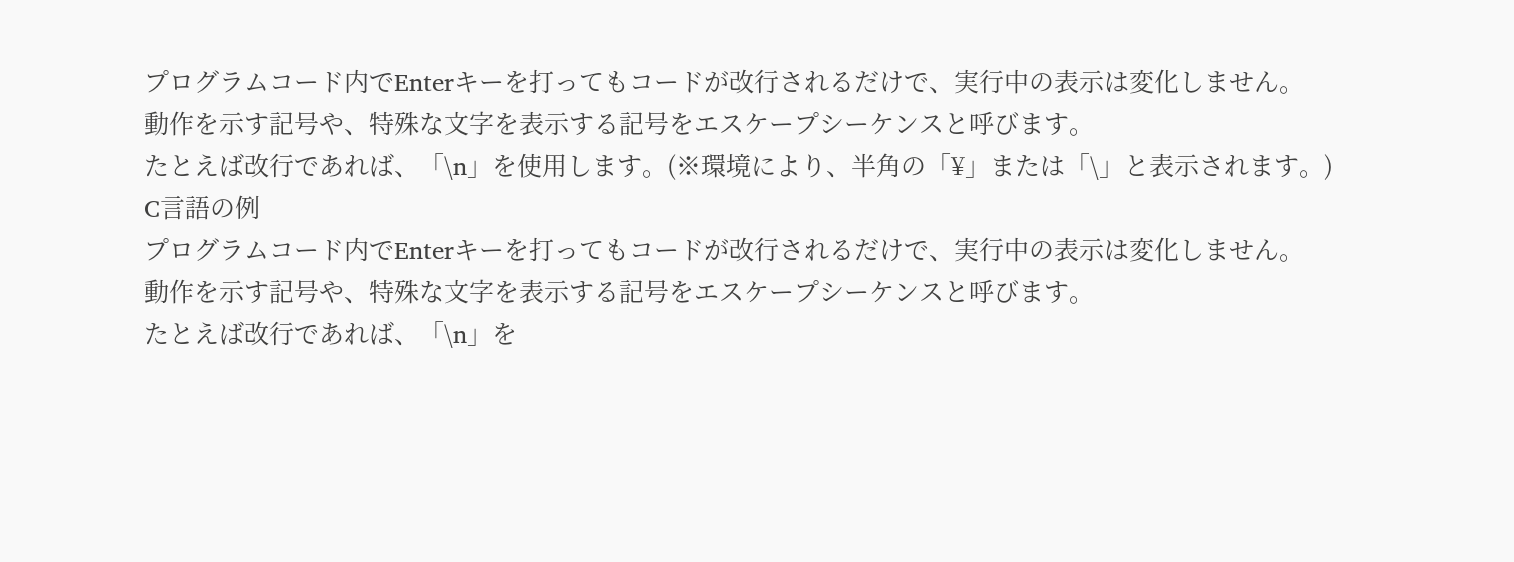プログラムコード内でEnterキーを打ってもコードが改行されるだけで、実行中の表示は変化しません。
動作を示す記号や、特殊な文字を表示する記号をエスケープシーケンスと呼びます。
たとえば改行であれば、「\n」を使用します。(※環境により、半角の「¥」または「\」と表示されます。)
C言語の例
プログラムコード内でEnterキーを打ってもコードが改行されるだけで、実行中の表示は変化しません。
動作を示す記号や、特殊な文字を表示する記号をエスケープシーケンスと呼びます。
たとえば改行であれば、「\n」を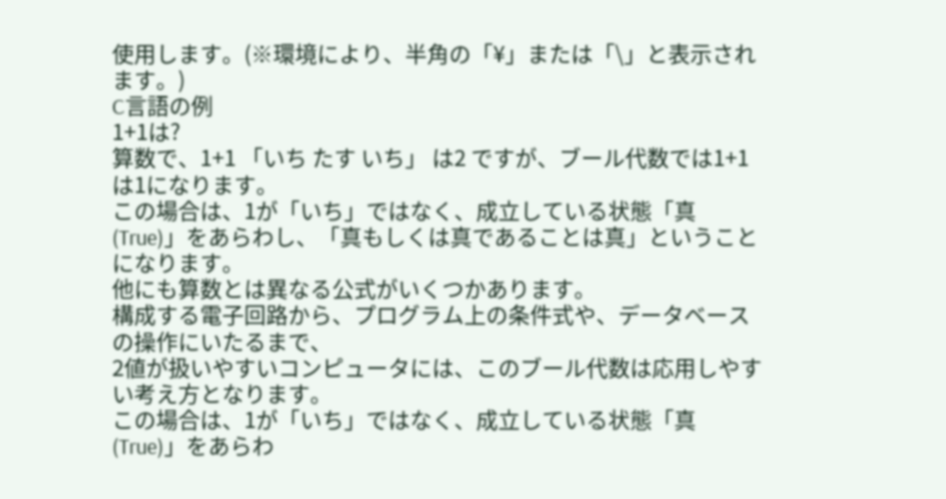使用します。(※環境により、半角の「¥」または「\」と表示されます。)
C言語の例
1+1は?
算数で、1+1 「いち たす いち」 は2 ですが、ブール代数では1+1は1になります。
この場合は、1が「いち」ではなく、成立している状態「真(True)」をあらわし、「真もしくは真であることは真」ということになります。
他にも算数とは異なる公式がいくつかあります。
構成する電子回路から、プログラム上の条件式や、データベースの操作にいたるまで、
2値が扱いやすいコンピュータには、このブール代数は応用しやすい考え方となります。
この場合は、1が「いち」ではなく、成立している状態「真(True)」をあらわ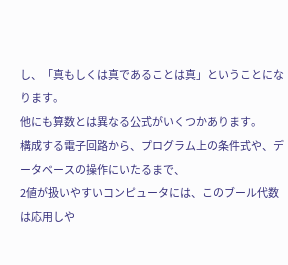し、「真もしくは真であることは真」ということになります。
他にも算数とは異なる公式がいくつかあります。
構成する電子回路から、プログラム上の条件式や、データベースの操作にいたるまで、
2値が扱いやすいコンピュータには、このブール代数は応用しや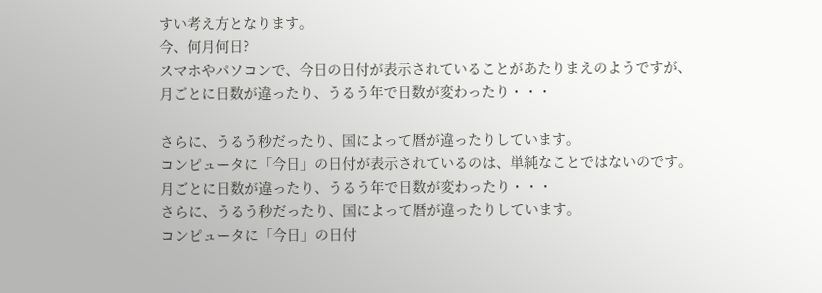すい考え方となります。
今、何月何日?
スマホやパソコンで、今日の日付が表示されていることがあたりまえのようですが、
月ごとに日数が違ったり、うるう年で日数が変わったり・・・

さらに、うるう秒だったり、国によって暦が違ったりしています。
コンピュータに「今日」の日付が表示されているのは、単純なことではないのです。
月ごとに日数が違ったり、うるう年で日数が変わったり・・・
さらに、うるう秒だったり、国によって暦が違ったりしています。
コンピュータに「今日」の日付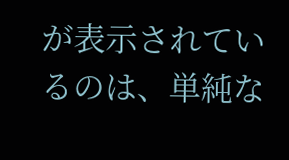が表示されているのは、単純な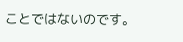ことではないのです。